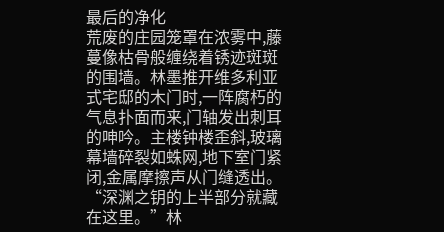最后的净化
荒废的庄园笼罩在浓雾中,藤蔓像枯骨般缠绕着锈迹斑斑的围墙。林墨推开维多利亚式宅邸的木门时,一阵腐朽的气息扑面而来,门轴发出刺耳的呻吟。主楼钟楼歪斜,玻璃幕墙碎裂如蛛网,地下室门紧闭,金属摩擦声从门缝透出。
“深渊之钥的上半部分就藏在这里。”林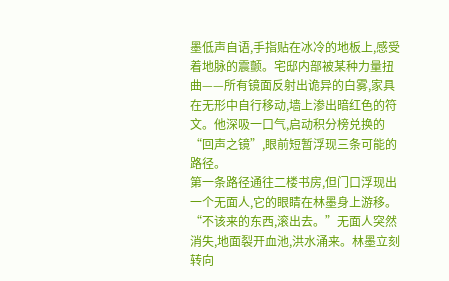墨低声自语,手指贴在冰冷的地板上,感受着地脉的震颤。宅邸内部被某种力量扭曲——所有镜面反射出诡异的白雾,家具在无形中自行移动,墙上渗出暗红色的符文。他深吸一口气,启动积分榜兑换的“回声之镜”,眼前短暂浮现三条可能的路径。
第一条路径通往二楼书房,但门口浮现出一个无面人,它的眼睛在林墨身上游移。“不该来的东西,滚出去。”无面人突然消失,地面裂开血池,洪水涌来。林墨立刻转向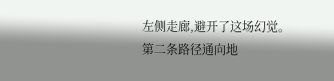左侧走廊,避开了这场幻觉。
第二条路径通向地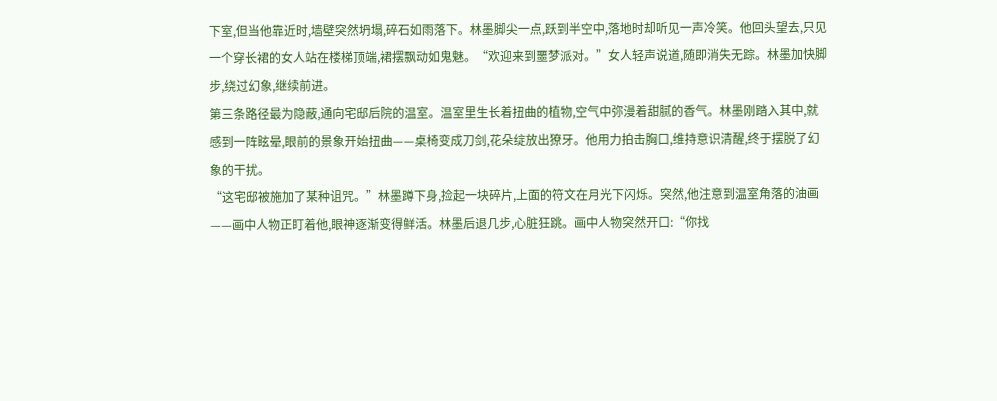下室,但当他靠近时,墙壁突然坍塌,碎石如雨落下。林墨脚尖一点,跃到半空中,落地时却听见一声冷笑。他回头望去,只见一个穿长裙的女人站在楼梯顶端,裙摆飘动如鬼魅。“欢迎来到噩梦派对。”女人轻声说道,随即消失无踪。林墨加快脚步,绕过幻象,继续前进。
第三条路径最为隐蔽,通向宅邸后院的温室。温室里生长着扭曲的植物,空气中弥漫着甜腻的香气。林墨刚踏入其中,就感到一阵眩晕,眼前的景象开始扭曲——桌椅变成刀剑,花朵绽放出獠牙。他用力拍击胸口,维持意识清醒,终于摆脱了幻象的干扰。
“这宅邸被施加了某种诅咒。”林墨蹲下身,捡起一块碎片,上面的符文在月光下闪烁。突然,他注意到温室角落的油画——画中人物正盯着他,眼神逐渐变得鲜活。林墨后退几步,心脏狂跳。画中人物突然开口:“你找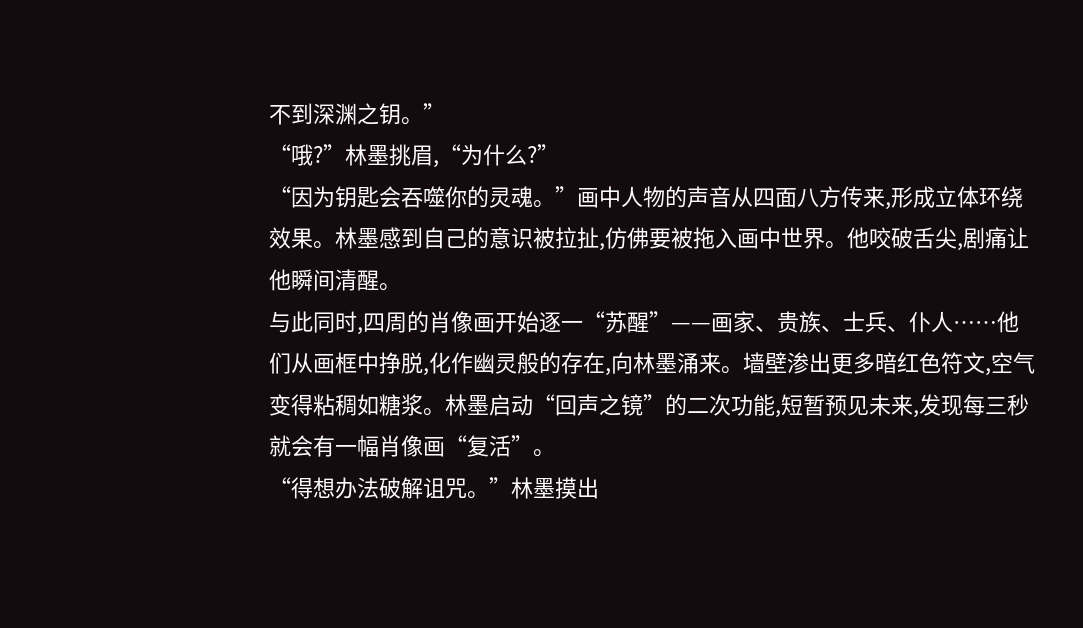不到深渊之钥。”
“哦?”林墨挑眉,“为什么?”
“因为钥匙会吞噬你的灵魂。”画中人物的声音从四面八方传来,形成立体环绕效果。林墨感到自己的意识被拉扯,仿佛要被拖入画中世界。他咬破舌尖,剧痛让他瞬间清醒。
与此同时,四周的肖像画开始逐一“苏醒”——画家、贵族、士兵、仆人……他们从画框中挣脱,化作幽灵般的存在,向林墨涌来。墙壁渗出更多暗红色符文,空气变得粘稠如糖浆。林墨启动“回声之镜”的二次功能,短暂预见未来,发现每三秒就会有一幅肖像画“复活”。
“得想办法破解诅咒。”林墨摸出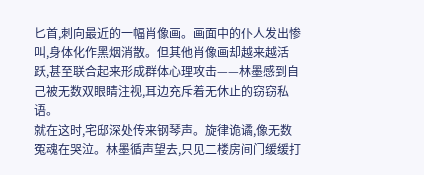匕首,刺向最近的一幅肖像画。画面中的仆人发出惨叫,身体化作黑烟消散。但其他肖像画却越来越活跃,甚至联合起来形成群体心理攻击——林墨感到自己被无数双眼睛注视,耳边充斥着无休止的窃窃私语。
就在这时,宅邸深处传来钢琴声。旋律诡谲,像无数冤魂在哭泣。林墨循声望去,只见二楼房间门缓缓打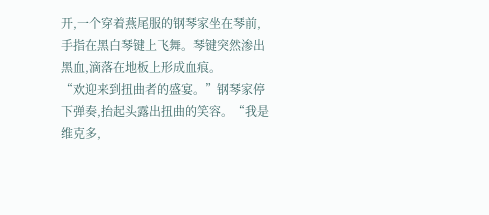开,一个穿着燕尾服的钢琴家坐在琴前,手指在黑白琴键上飞舞。琴键突然渗出黑血,滴落在地板上形成血痕。
“欢迎来到扭曲者的盛宴。”钢琴家停下弹奏,抬起头露出扭曲的笑容。“我是维克多,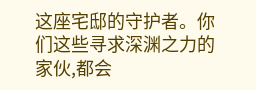这座宅邸的守护者。你们这些寻求深渊之力的家伙,都会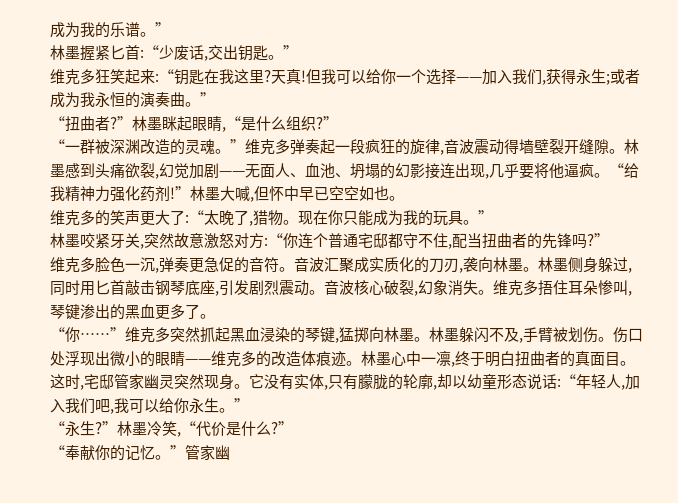成为我的乐谱。”
林墨握紧匕首:“少废话,交出钥匙。”
维克多狂笑起来:“钥匙在我这里?天真!但我可以给你一个选择——加入我们,获得永生;或者成为我永恒的演奏曲。”
“扭曲者?”林墨眯起眼睛,“是什么组织?”
“一群被深渊改造的灵魂。”维克多弹奏起一段疯狂的旋律,音波震动得墙壁裂开缝隙。林墨感到头痛欲裂,幻觉加剧——无面人、血池、坍塌的幻影接连出现,几乎要将他逼疯。“给我精神力强化药剂!”林墨大喊,但怀中早已空空如也。
维克多的笑声更大了:“太晚了,猎物。现在你只能成为我的玩具。”
林墨咬紧牙关,突然故意激怒对方:“你连个普通宅邸都守不住,配当扭曲者的先锋吗?”
维克多脸色一沉,弹奏更急促的音符。音波汇聚成实质化的刀刃,袭向林墨。林墨侧身躲过,同时用匕首敲击钢琴底座,引发剧烈震动。音波核心破裂,幻象消失。维克多捂住耳朵惨叫,琴键渗出的黑血更多了。
“你……”维克多突然抓起黑血浸染的琴键,猛掷向林墨。林墨躲闪不及,手臂被划伤。伤口处浮现出微小的眼睛——维克多的改造体痕迹。林墨心中一凛,终于明白扭曲者的真面目。
这时,宅邸管家幽灵突然现身。它没有实体,只有朦胧的轮廓,却以幼童形态说话:“年轻人,加入我们吧,我可以给你永生。”
“永生?”林墨冷笑,“代价是什么?”
“奉献你的记忆。”管家幽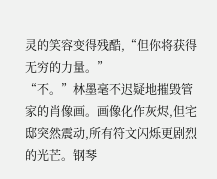灵的笑容变得残酷,“但你将获得无穷的力量。”
“不。”林墨毫不迟疑地摧毁管家的肖像画。画像化作灰烬,但宅邸突然震动,所有符文闪烁更剧烈的光芒。钢琴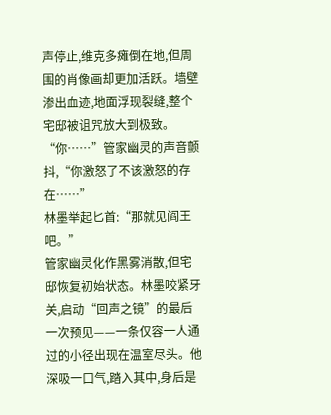声停止,维克多瘫倒在地,但周围的肖像画却更加活跃。墙壁渗出血迹,地面浮现裂缝,整个宅邸被诅咒放大到极致。
“你……”管家幽灵的声音颤抖,“你激怒了不该激怒的存在……”
林墨举起匕首:“那就见阎王吧。”
管家幽灵化作黑雾消散,但宅邸恢复初始状态。林墨咬紧牙关,启动“回声之镜”的最后一次预见——一条仅容一人通过的小径出现在温室尽头。他深吸一口气,踏入其中,身后是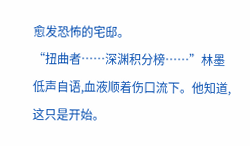愈发恐怖的宅邸。
“扭曲者……深渊积分榜……”林墨低声自语,血液顺着伤口流下。他知道,这只是开始。